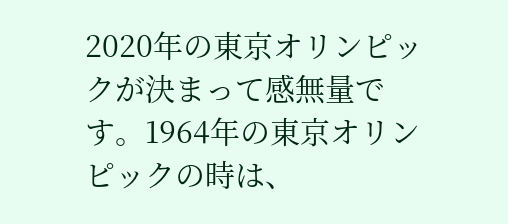2020年の東京オリンピックが決まって感無量です。1964年の東京オリンピックの時は、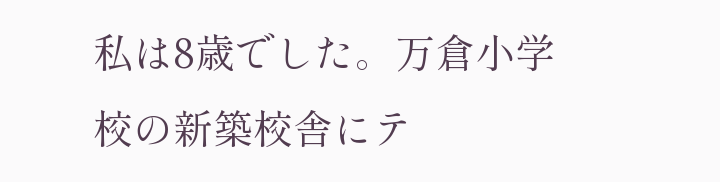私は8歳でした。万倉小学校の新築校舎にテ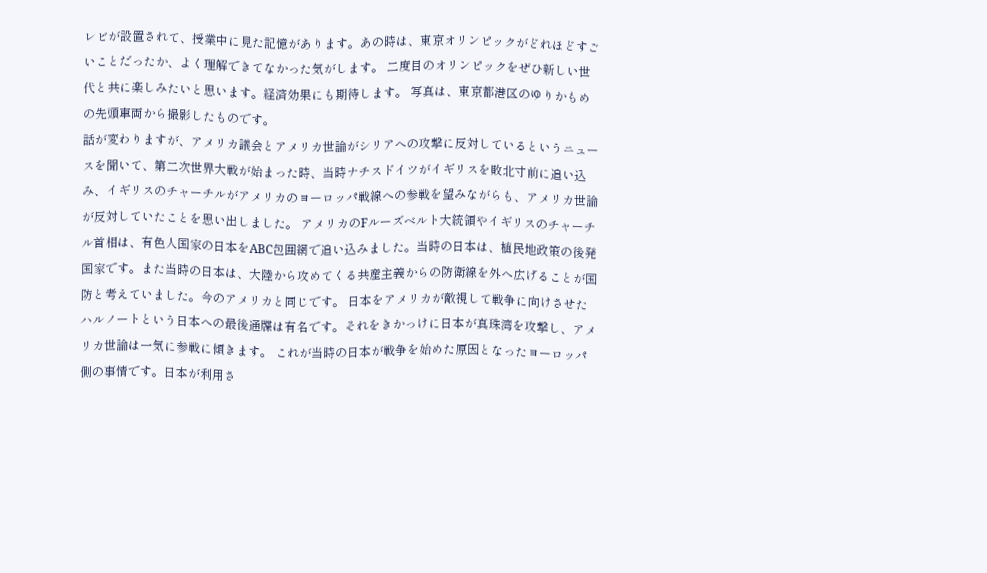レビが設置されて、授業中に見た記憶があります。あの時は、東京オリンピックがどれほどすごいことだったか、よく理解できてなかった気がします。 二度目のオリンピックをぜひ新しい世代と共に楽しみたいと思います。経済効果にも期待します。 写真は、東京都港区のゆりかもめの先頭車両から撮影したものです。
話が変わりますが、アメリカ議会とアメリカ世論がシリアへの攻撃に反対しているというニュースを聞いて、第二次世界大戦が始まった時、当時ナチスドイツがイギリスを敗北寸前に追い込み、イギリスのチャーチルがアメリカのヨーロッパ戦線への参戦を望みながらも、アメリカ世論が反対していたことを思い出しました。 アメリカのFルーズベルト大統領やイギリスのチャーチル首相は、有色人国家の日本をABC包囲網で追い込みました。当時の日本は、植民地政策の後発国家です。また当時の日本は、大陸から攻めてくる共産主義からの防衛線を外へ広げることが国防と考えていました。今のアメリカと同じです。 日本をアメリカが敵視して戦争に向けさせたハルノートという日本への最後通牒は有名です。それをきかっけに日本が真珠湾を攻撃し、アメリカ世論は一気に参戦に傾きます。 これが当時の日本が戦争を始めた原因となったヨーロッパ側の事情です。日本が利用さ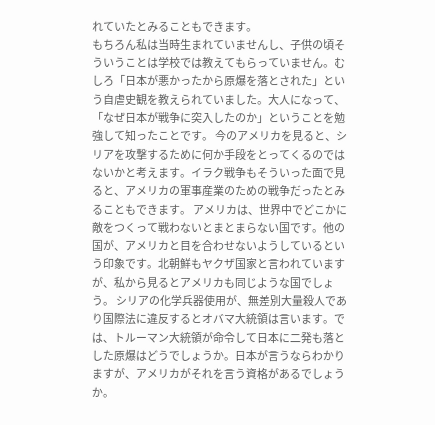れていたとみることもできます。
もちろん私は当時生まれていませんし、子供の頃そういうことは学校では教えてもらっていません。むしろ「日本が悪かったから原爆を落とされた」という自虐史観を教えられていました。大人になって、「なぜ日本が戦争に突入したのか」ということを勉強して知ったことです。 今のアメリカを見ると、シリアを攻撃するために何か手段をとってくるのではないかと考えます。イラク戦争もそういった面で見ると、アメリカの軍事産業のための戦争だったとみることもできます。 アメリカは、世界中でどこかに敵をつくって戦わないとまとまらない国です。他の国が、アメリカと目を合わせないようしているという印象です。北朝鮮もヤクザ国家と言われていますが、私から見るとアメリカも同じような国でしょう。 シリアの化学兵器使用が、無差別大量殺人であり国際法に違反するとオバマ大統領は言います。では、トルーマン大統領が命令して日本に二発も落とした原爆はどうでしょうか。日本が言うならわかりますが、アメリカがそれを言う資格があるでしょうか。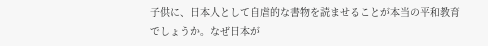子供に、日本人として自虐的な書物を読ませることが本当の平和教育でしょうか。なぜ日本が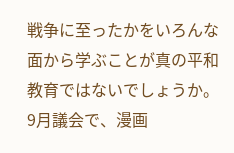戦争に至ったかをいろんな面から学ぶことが真の平和教育ではないでしょうか。 9月議会で、漫画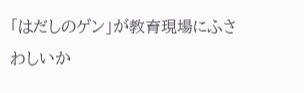「はだしのゲン」が教育現場にふさわしいか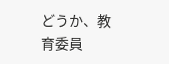どうか、教育委員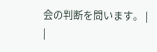会の判断を問います。 |
|